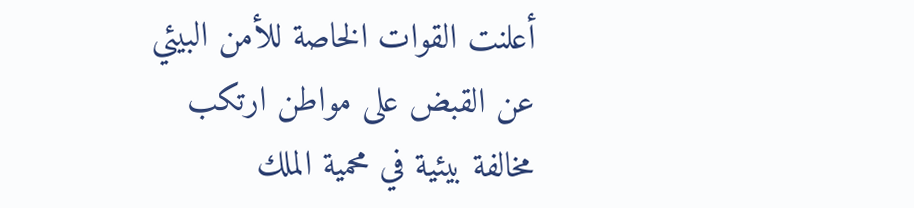أعلنت القوات الخاصة للأمن البيئي عن القبض على مواطن ارتكب مخالفة بيئية في محمية الملك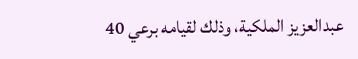عبدالعزيز الملكية، وذلك لقيامه برعي 40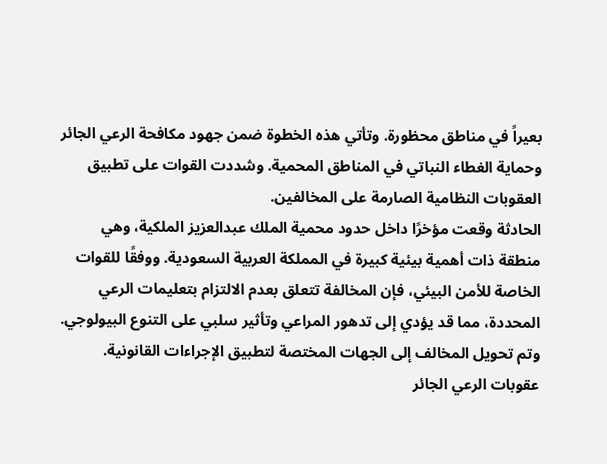بعيراً في مناطق محظورة. وتأتي هذه الخطوة ضمن جهود مكافحة الرعي الجائر وحماية الغطاء النباتي في المناطق المحمية. وشددت القوات على تطبيق العقوبات النظامية الصارمة على المخالفين.
الحادثة وقعت مؤخرًا داخل حدود محمية الملك عبدالعزيز الملكية، وهي منطقة ذات أهمية بيئية كبيرة في المملكة العربية السعودية. ووفقًا للقوات الخاصة للأمن البيئي، فإن المخالفة تتعلق بعدم الالتزام بتعليمات الرعي المحددة، مما قد يؤدي إلى تدهور المراعي وتأثير سلبي على التنوع البيولوجي. وتم تحويل المخالف إلى الجهات المختصة لتطبيق الإجراءات القانونية.
عقوبات الرعي الجائر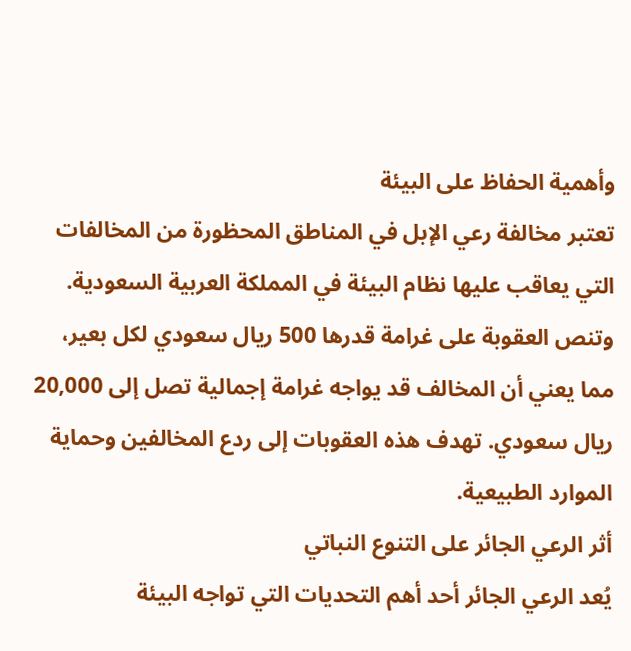وأهمية الحفاظ على البيئة
تعتبر مخالفة رعي الإبل في المناطق المحظورة من المخالفات التي يعاقب عليها نظام البيئة في المملكة العربية السعودية. وتنص العقوبة على غرامة قدرها 500 ريال سعودي لكل بعير، مما يعني أن المخالف قد يواجه غرامة إجمالية تصل إلى 20,000 ريال سعودي. تهدف هذه العقوبات إلى ردع المخالفين وحماية الموارد الطبيعية.
أثر الرعي الجائر على التنوع النباتي
يُعد الرعي الجائر أحد أهم التحديات التي تواجه البيئة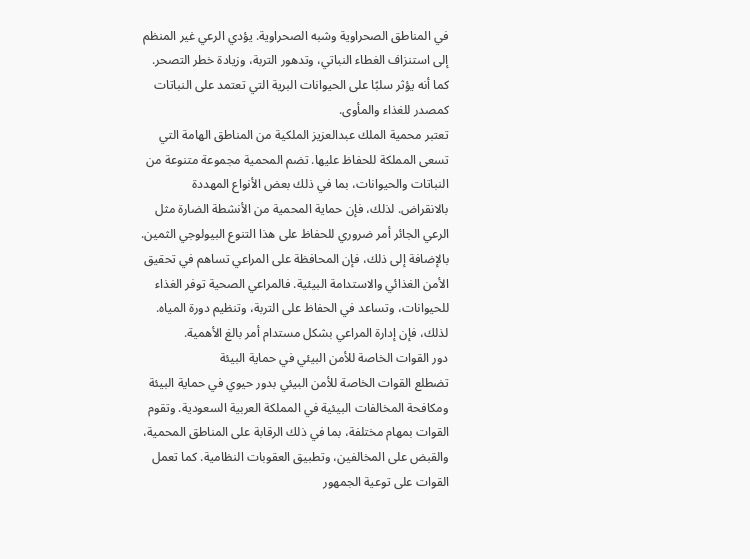في المناطق الصحراوية وشبه الصحراوية. يؤدي الرعي غير المنظم إلى استنزاف الغطاء النباتي، وتدهور التربة، وزيادة خطر التصحر. كما أنه يؤثر سلبًا على الحيوانات البرية التي تعتمد على النباتات كمصدر للغذاء والمأوى.
تعتبر محمية الملك عبدالعزيز الملكية من المناطق الهامة التي تسعى المملكة للحفاظ عليها. تضم المحمية مجموعة متنوعة من النباتات والحيوانات، بما في ذلك بعض الأنواع المهددة بالانقراض. لذلك، فإن حماية المحمية من الأنشطة الضارة مثل الرعي الجائر أمر ضروري للحفاظ على هذا التنوع البيولوجي الثمين.
بالإضافة إلى ذلك، فإن المحافظة على المراعي تساهم في تحقيق الأمن الغذائي والاستدامة البيئية. فالمراعي الصحية توفر الغذاء للحيوانات، وتساعد في الحفاظ على التربة، وتنظيم دورة المياه. لذلك، فإن إدارة المراعي بشكل مستدام أمر بالغ الأهمية.
دور القوات الخاصة للأمن البيئي في حماية البيئة
تضطلع القوات الخاصة للأمن البيئي بدور حيوي في حماية البيئة ومكافحة المخالفات البيئية في المملكة العربية السعودية. وتقوم القوات بمهام مختلفة، بما في ذلك الرقابة على المناطق المحمية، والقبض على المخالفين، وتطبيق العقوبات النظامية. كما تعمل القوات على توعية الجمهور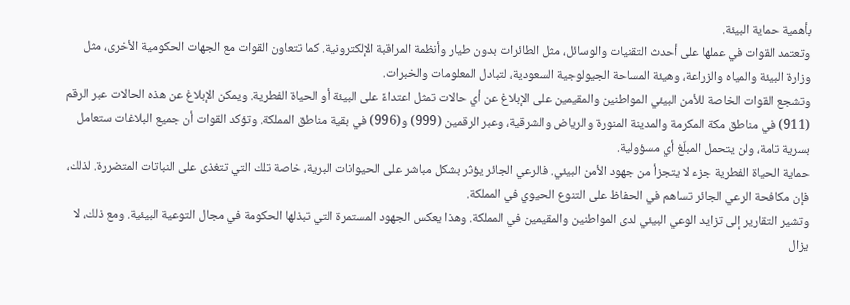بأهمية حماية البيئة.
وتعتمد القوات في عملها على أحدث التقنيات والوسائل، مثل الطائرات بدون طيار وأنظمة المراقبة الإلكترونية. كما تتعاون القوات مع الجهات الحكومية الأخرى، مثل وزارة البيئة والمياه والزراعة، وهيئة المساحة الجيولوجية السعودية، لتبادل المعلومات والخبرات.
وتشجع القوات الخاصة للأمن البيئي المواطنين والمقيمين على الإبلاغ عن أي حالات تمثل اعتداءً على البيئة أو الحياة الفطرية. ويمكن الإبلاغ عن هذه الحالات عبر الرقم (911) في مناطق مكة المكرمة والمدينة المنورة والرياض والشرقية، وعبر الرقمين (999) و(996) في بقية مناطق المملكة. وتؤكد القوات أن جميع البلاغات ستعامل بسرية تامة، ولن يتحمل المبلّغ أي مسؤولية.
حماية الحياة الفطرية جزء لا يتجزأ من جهود الأمن البيئي. فالرعي الجائر يؤثر بشكل مباشر على الحيوانات البرية، خاصة تلك التي تتغذى على النباتات المتضررة. لذلك، فإن مكافحة الرعي الجائر تساهم في الحفاظ على التنوع الحيوي في المملكة.
وتشير التقارير إلى تزايد الوعي البيئي لدى المواطنين والمقيمين في المملكة. وهذا يعكس الجهود المستمرة التي تبذلها الحكومة في مجال التوعية البيئية. ومع ذلك، لا يزال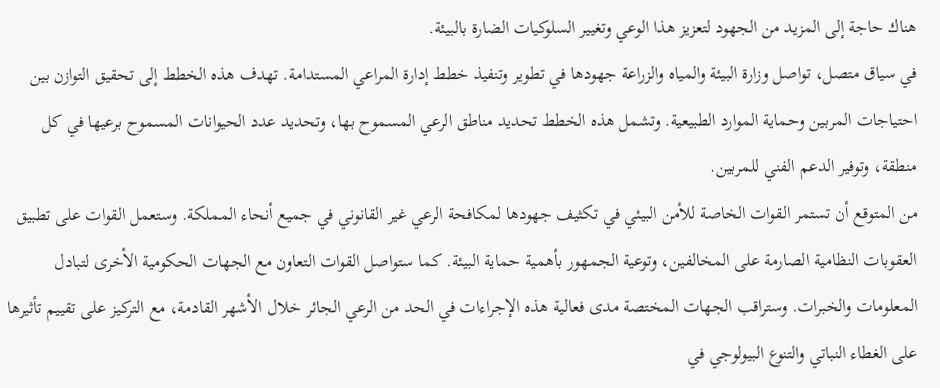هناك حاجة إلى المزيد من الجهود لتعزيز هذا الوعي وتغيير السلوكيات الضارة بالبيئة.
في سياق متصل، تواصل وزارة البيئة والمياه والزراعة جهودها في تطوير وتنفيذ خطط إدارة المراعي المستدامة. تهدف هذه الخطط إلى تحقيق التوازن بين احتياجات المربين وحماية الموارد الطبيعية. وتشمل هذه الخطط تحديد مناطق الرعي المسموح بها، وتحديد عدد الحيوانات المسموح برعيها في كل منطقة، وتوفير الدعم الفني للمربين.
من المتوقع أن تستمر القوات الخاصة للأمن البيئي في تكثيف جهودها لمكافحة الرعي غير القانوني في جميع أنحاء المملكة. وستعمل القوات على تطبيق العقوبات النظامية الصارمة على المخالفين، وتوعية الجمهور بأهمية حماية البيئة. كما ستواصل القوات التعاون مع الجهات الحكومية الأخرى لتبادل المعلومات والخبرات. وستراقب الجهات المختصة مدى فعالية هذه الإجراءات في الحد من الرعي الجائر خلال الأشهر القادمة، مع التركيز على تقييم تأثيرها على الغطاء النباتي والتنوع البيولوجي في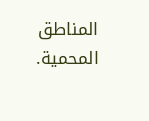المناطق المحمية.